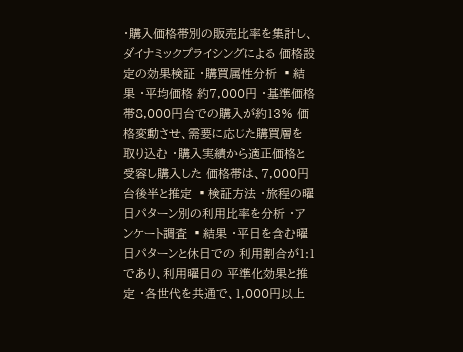・購入価格帯別の販売比率を集計し、 ダイナミックプライシングによる 価格設定の効果検証 ・購買属性分析 ▪結果 ・平均価格 約7,000円 ・基準価格帯8,000円台での購入が約13% 価格変動させ、需要に応じた購買層を 取り込む ・購入実績から適正価格と受容し購入した 価格帯は、7,000円台後半と推定 ▪検証方法 ・旅程の曜日パターン別の利用比率を分析 ・アンケート調査 ▪結果 ・平日を含む曜日パターンと休日での 利用割合が1:1であり、利用曜日の 平準化効果と推定 ・各世代を共通で、1,000円以上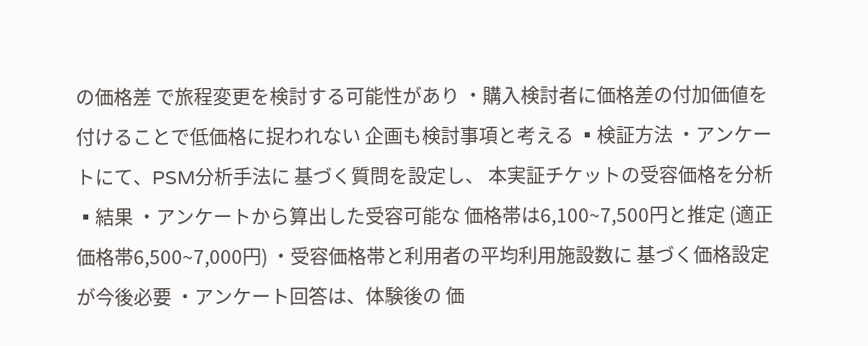の価格差 で旅程変更を検討する可能性があり ・購入検討者に価格差の付加価値を 付けることで低価格に捉われない 企画も検討事項と考える ▪検証方法 ・アンケートにて、PSM分析手法に 基づく質問を設定し、 本実証チケットの受容価格を分析 ▪結果 ・アンケートから算出した受容可能な 価格帯は6,100~7,500円と推定 (適正価格帯6,500~7,000円) ・受容価格帯と利用者の平均利用施設数に 基づく価格設定が今後必要 ・アンケート回答は、体験後の 価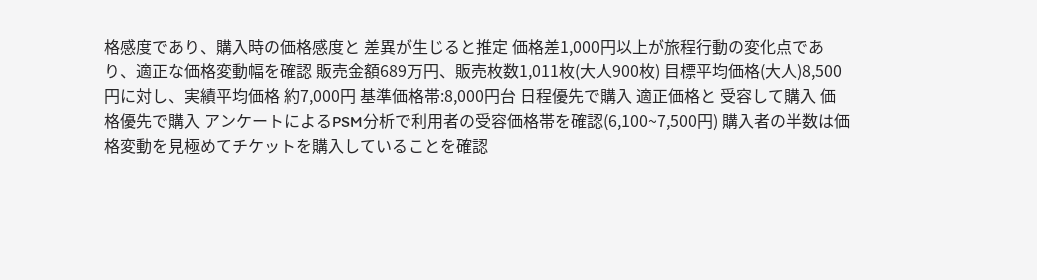格感度であり、購入時の価格感度と 差異が生じると推定 価格差1,000円以上が旅程行動の変化点であり、適正な価格変動幅を確認 販売金額689万円、販売枚数1,011枚(大人900枚) 目標平均価格(大人)8,500円に対し、実績平均価格 約7,000円 基準価格帯:8,000円台 日程優先で購入 適正価格と 受容して購入 価格優先で購入 アンケートによるPSM分析で利用者の受容価格帯を確認(6,100~7,500円) 購入者の半数は価格変動を見極めてチケットを購入していることを確認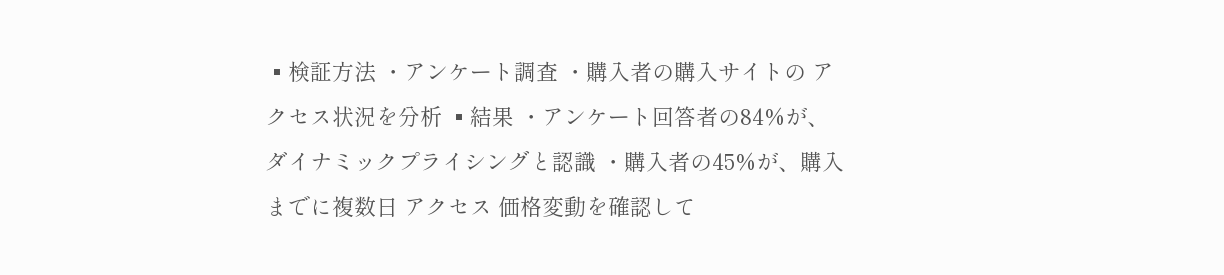▪検証方法 ・アンケート調査 ・購入者の購入サイトの アクセス状況を分析 ▪結果 ・アンケート回答者の84%が、 ダイナミックプライシングと認識 ・購入者の45%が、購入までに複数日 アクセス 価格変動を確認して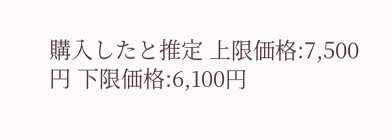購入したと推定 上限価格:7,500円 下限価格:6,100円